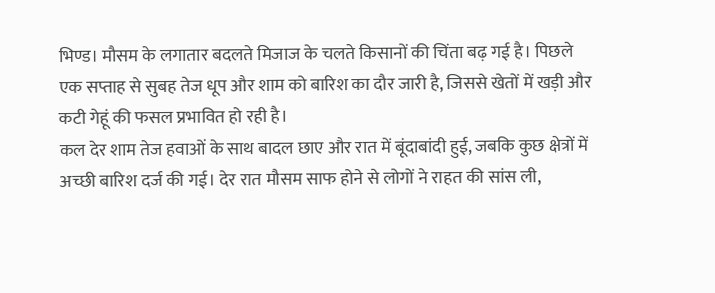भिण्ड। मौसम के लगातार बदलते मिजाज के चलते किसानों की चिंता बढ़ गई है। पिछले एक सप्ताह से सुबह तेज धूप और शाम को बारिश का दौर जारी है, जिससे खेतों में खड़ी और कटी गेहूं की फसल प्रभावित हो रही है।
कल देर शाम तेज हवाओं के साथ बादल छाए और रात में बूंदाबांदी हुई, जबकि कुछ क्षेत्रों में अच्छी बारिश दर्ज की गई। देर रात मौसम साफ होने से लोगों ने राहत की सांस ली,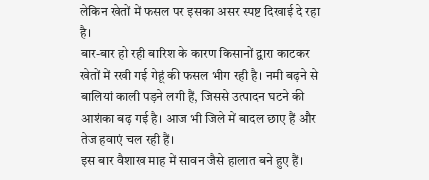लेकिन खेतों में फसल पर इसका असर स्पष्ट दिखाई दे रहा है।
बार-बार हो रही बारिश के कारण किसानों द्वारा काटकर खेतों में रखी गई गेहूं की फसल भीग रही है। नमी बढ़ने से बालियां काली पड़ने लगी हैं, जिससे उत्पादन घटने की आशंका बढ़ गई है। आज भी जिले में बादल छाए हैं और तेज हवाएं चल रही हैं।
इस बार वैशाख माह में सावन जैसे हालात बने हुए हैं।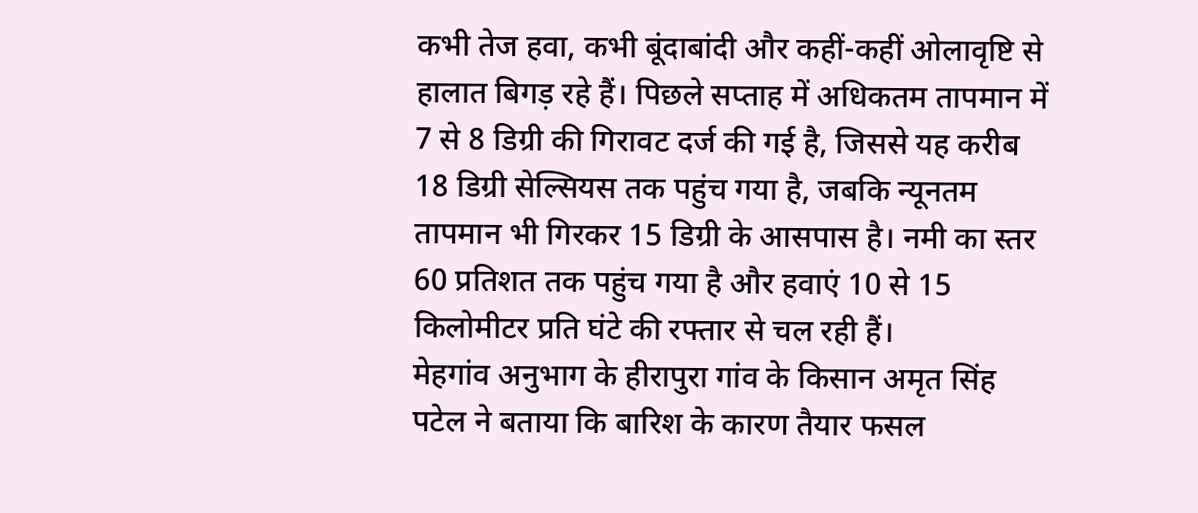कभी तेज हवा, कभी बूंदाबांदी और कहीं-कहीं ओलावृष्टि से हालात बिगड़ रहे हैं। पिछले सप्ताह में अधिकतम तापमान में 7 से 8 डिग्री की गिरावट दर्ज की गई है, जिससे यह करीब 18 डिग्री सेल्सियस तक पहुंच गया है, जबकि न्यूनतम तापमान भी गिरकर 15 डिग्री के आसपास है। नमी का स्तर 60 प्रतिशत तक पहुंच गया है और हवाएं 10 से 15 किलोमीटर प्रति घंटे की रफ्तार से चल रही हैं।
मेहगांव अनुभाग के हीरापुरा गांव के किसान अमृत सिंह पटेल ने बताया कि बारिश के कारण तैयार फसल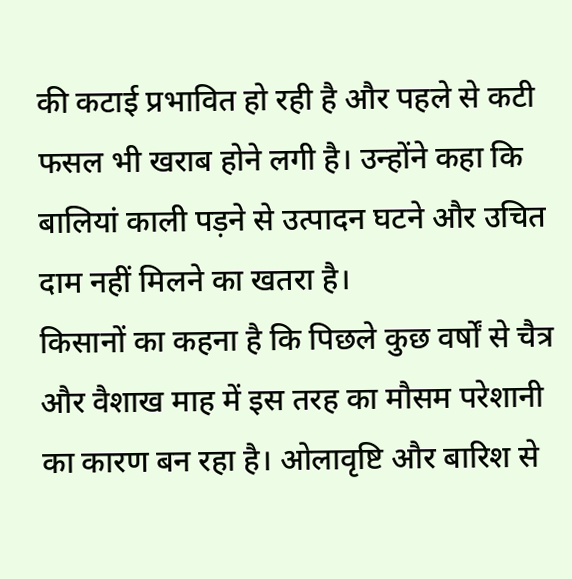की कटाई प्रभावित हो रही है और पहले से कटी फसल भी खराब होने लगी है। उन्होंने कहा कि बालियां काली पड़ने से उत्पादन घटने और उचित दाम नहीं मिलने का खतरा है।
किसानों का कहना है कि पिछले कुछ वर्षों से चैत्र और वैशाख माह में इस तरह का मौसम परेशानी का कारण बन रहा है। ओलावृष्टि और बारिश से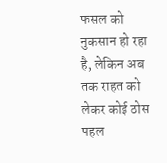फसल को नुकसान हो रहा है, लेकिन अब तक राहत को लेकर कोई ठोस पहल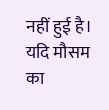नहीं हुई है। यदि मौसम का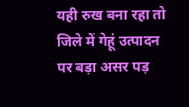यही रुख बना रहा तो जिले में गेहूं उत्पादन पर बड़ा असर पड़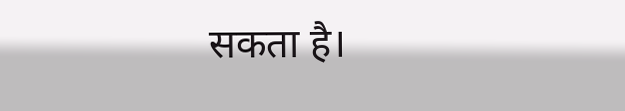सकता है।